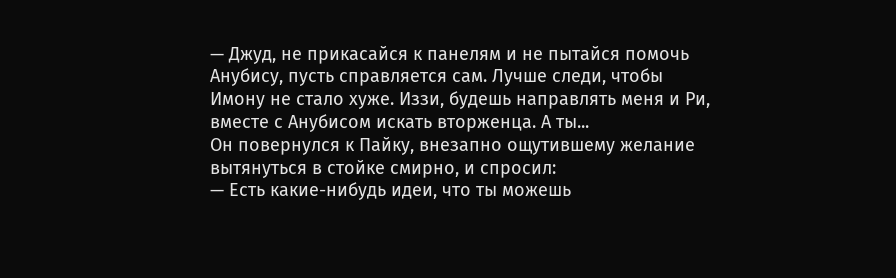— Джуд, не прикасайся к панелям и не пытайся помочь Анубису, пусть справляется сам. Лучше следи, чтобы Имону не стало хуже. Иззи, будешь направлять меня и Ри, вместе с Анубисом искать вторженца. А ты...
Он повернулся к Пайку, внезапно ощутившему желание вытянуться в стойке смирно, и спросил:
— Есть какие-нибудь идеи, что ты можешь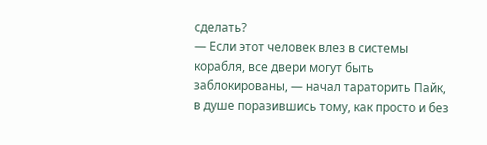сделать?
— Если этот человек влез в системы корабля, все двери могут быть заблокированы, — начал тараторить Пайк, в душе поразившись тому, как просто и без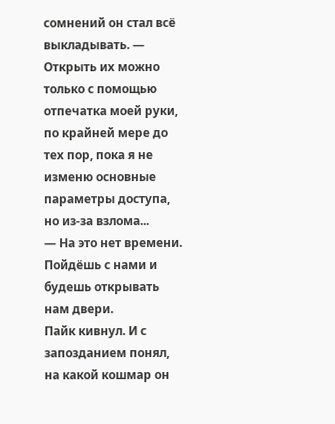сомнений он стал всё выкладывать. — Открыть их можно только с помощью отпечатка моей руки, по крайней мере до тех пор, пока я не изменю основные параметры доступа, но из-за взлома...
— На это нет времени. Пойдёшь с нами и будешь открывать нам двери.
Пайк кивнул. И с запозданием понял, на какой кошмар он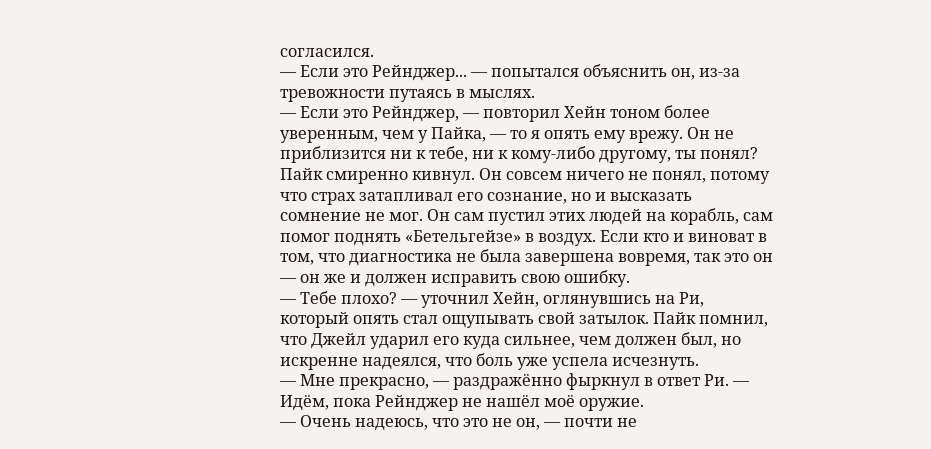согласился.
— Если это Рейнджер... — попытался объяснить он, из-за тревожности путаясь в мыслях.
— Если это Рейнджер, — повторил Хейн тоном более уверенным, чем у Пайка, — то я опять ему врежу. Он не приблизится ни к тебе, ни к кому-либо другому, ты понял?
Пайк смиренно кивнул. Он совсем ничего не понял, потому что страх затапливал его сознание, но и высказать сомнение не мог. Он сам пустил этих людей на корабль, сам помог поднять «Бетельгейзе» в воздух. Если кто и виноват в том, что диагностика не была завершена вовремя, так это он — он же и должен исправить свою ошибку.
— Тебе плохо? — уточнил Хейн, оглянувшись на Ри, который опять стал ощупывать свой затылок. Пайк помнил, что Джейл ударил его куда сильнее, чем должен был, но искренне надеялся, что боль уже успела исчезнуть.
— Мне прекрасно, — раздражённо фыркнул в ответ Ри. — Идём, пока Рейнджер не нашёл моё оружие.
— Очень надеюсь, что это не он, — почти не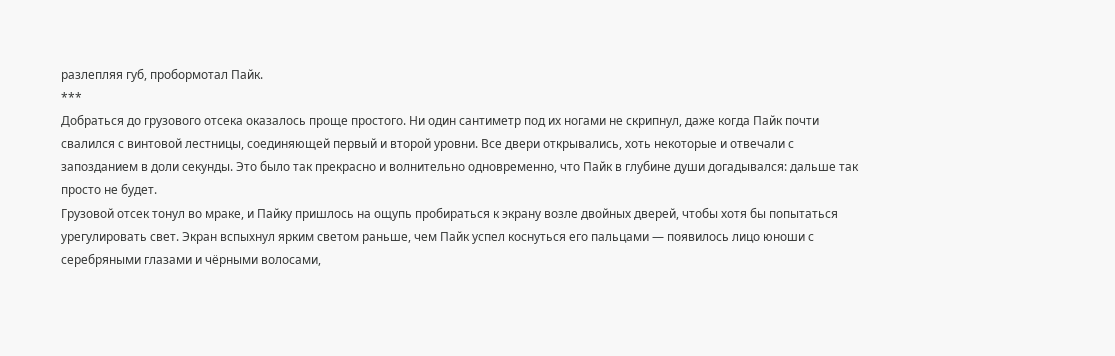разлепляя губ, пробормотал Пайк.
***
Добраться до грузового отсека оказалось проще простого. Ни один сантиметр под их ногами не скрипнул, даже когда Пайк почти свалился с винтовой лестницы, соединяющей первый и второй уровни. Все двери открывались, хоть некоторые и отвечали с запозданием в доли секунды. Это было так прекрасно и волнительно одновременно, что Пайк в глубине души догадывался: дальше так просто не будет.
Грузовой отсек тонул во мраке, и Пайку пришлось на ощупь пробираться к экрану возле двойных дверей, чтобы хотя бы попытаться урегулировать свет. Экран вспыхнул ярким светом раньше, чем Пайк успел коснуться его пальцами — появилось лицо юноши с серебряными глазами и чёрными волосами,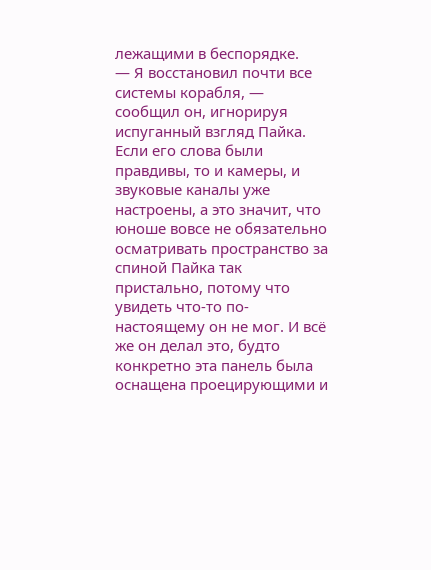лежащими в беспорядке.
— Я восстановил почти все системы корабля, — сообщил он, игнорируя испуганный взгляд Пайка. Если его слова были правдивы, то и камеры, и звуковые каналы уже настроены, а это значит, что юноше вовсе не обязательно осматривать пространство за спиной Пайка так пристально, потому что увидеть что-то по-настоящему он не мог. И всё же он делал это, будто конкретно эта панель была оснащена проецирующими и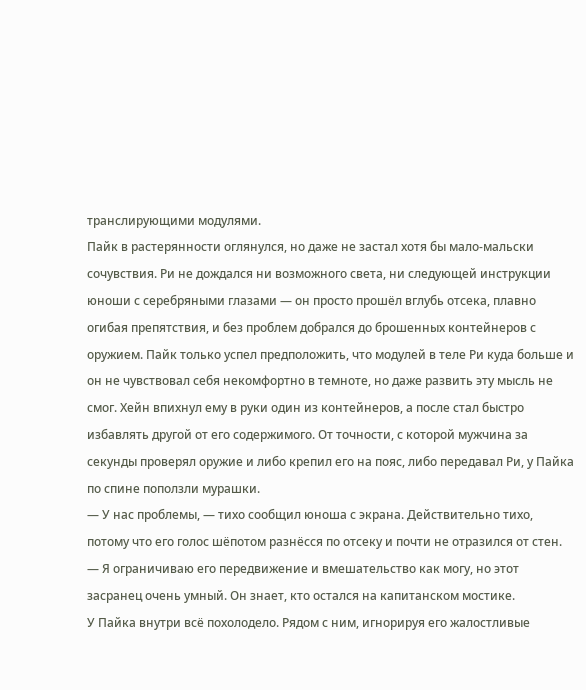транслирующими модулями.
Пайк в растерянности оглянулся, но даже не застал хотя бы мало-мальски сочувствия. Ри не дождался ни возможного света, ни следующей инструкции юноши с серебряными глазами — он просто прошёл вглубь отсека, плавно огибая препятствия, и без проблем добрался до брошенных контейнеров с оружием. Пайк только успел предположить, что модулей в теле Ри куда больше и он не чувствовал себя некомфортно в темноте, но даже развить эту мысль не смог. Хейн впихнул ему в руки один из контейнеров, а после стал быстро избавлять другой от его содержимого. От точности, с которой мужчина за секунды проверял оружие и либо крепил его на пояс, либо передавал Ри, у Пайка по спине поползли мурашки.
— У нас проблемы, — тихо сообщил юноша с экрана. Действительно тихо, потому что его голос шёпотом разнёсся по отсеку и почти не отразился от стен. — Я ограничиваю его передвижение и вмешательство как могу, но этот засранец очень умный. Он знает, кто остался на капитанском мостике.
У Пайка внутри всё похолодело. Рядом с ним, игнорируя его жалостливые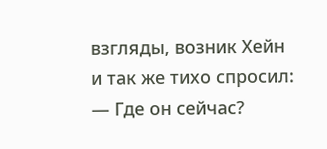взгляды, возник Хейн и так же тихо спросил:
— Где он сейчас?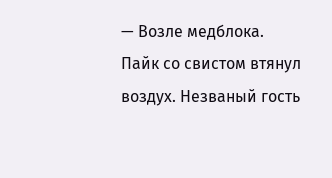— Возле медблока.
Пайк со свистом втянул воздух. Незваный гость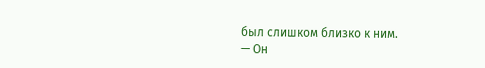был слишком близко к ним.
— Он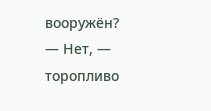вооружён?
— Нет, — торопливо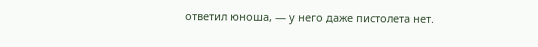ответил юноша, — у него даже пистолета нет.